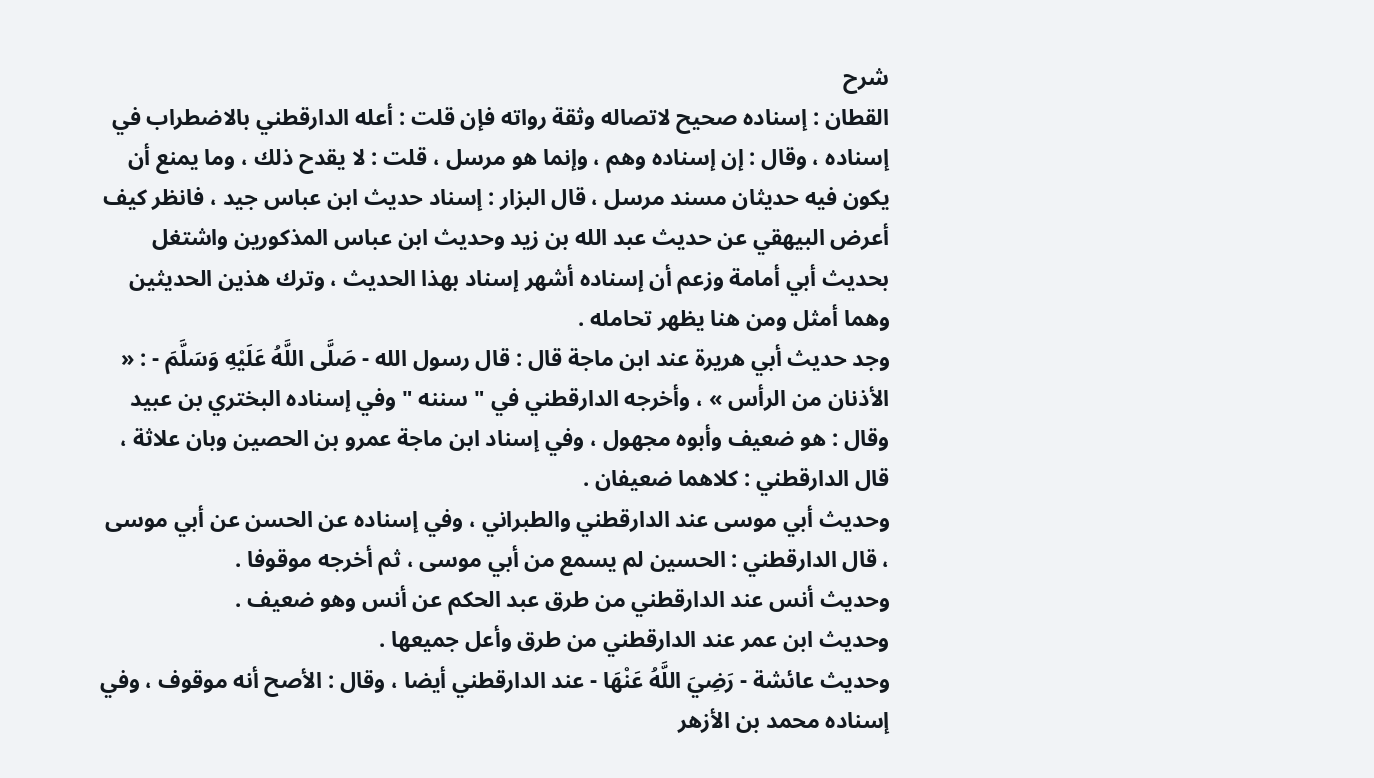شرح
القطان : إسناده صحيح لاتصاله وثقة رواته فإن قلت : أعله الدارقطني بالاضطراب في إسناده ، وقال : إن إسناده وهم ، وإنما هو مرسل ، قلت : لا يقدح ذلك ، وما يمنع أن يكون فيه حديثان مسند مرسل ، قال البزار : إسناد حديث ابن عباس جيد ، فانظر كيف أعرض البيهقي عن حديث عبد الله بن زيد وحديث ابن عباس المذكورين واشتغل بحديث أبي أمامة وزعم أن إسناده أشهر إسناد بهذا الحديث ، وترك هذين الحديثين وهما أمثل ومن هنا يظهر تحامله .
وجد حديث أبي هريرة عند ابن ماجة قال : قال رسول الله - صَلَّى اللَّهُ عَلَيْهِ وَسَلَّمَ - : « الأذنان من الرأس » ، وأخرجه الدارقطني في " سننه " وفي إسناده البختري بن عبيد وقال : هو ضعيف وأبوه مجهول ، وفي إسناد ابن ماجة عمرو بن الحصين وبان علاثة ، قال الدارقطني : كلاهما ضعيفان .
وحديث أبي موسى عند الدارقطني والطبراني ، وفي إسناده عن الحسن عن أبي موسى ، قال الدارقطني : الحسين لم يسمع من أبي موسى ، ثم أخرجه موقوفا .
وحديث أنس عند الدارقطني من طرق عبد الحكم عن أنس وهو ضعيف .
وحديث ابن عمر عند الدارقطني من طرق وأعل جميعها .
وحديث عائشة - رَضِيَ اللَّهُ عَنْهَا - عند الدارقطني أيضا ، وقال : الأصح أنه موقوف ، وفي إسناده محمد بن الأزهر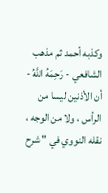وكذبه أحمد ثم مذهب الشافعي - رَحِمَهُ اللَّهُ - أن الأذنين ليسا من الرأس ، ولا من الوجه ، نقله النووي في " شرح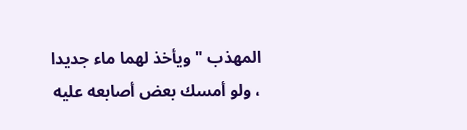المهذب " ويأخذ لهما ماء جديدا ، ولو أمسك بعض أصابعه عليه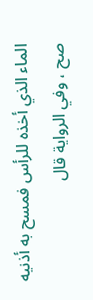الماء الذي أخذه للرأس فمسح به أذنيه صح ، وفي الرواية قال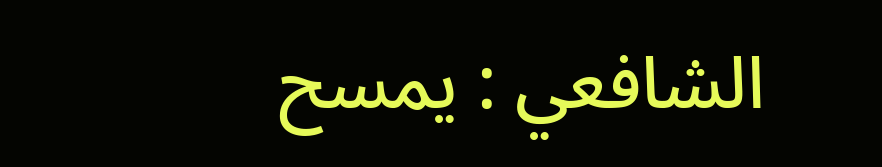الشافعي : يمسح